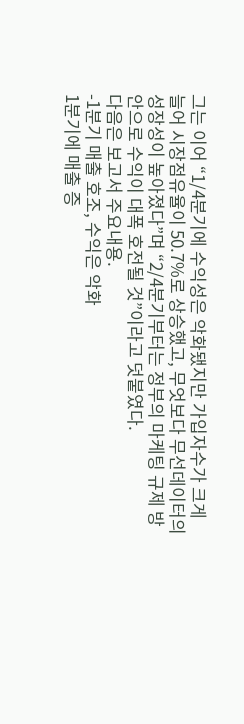그는 이어 “1/4분기에 수익성은 악화됐지만 가입자수가 크게 늘어 시장점유율이 50.7%로 상승했고, 무엇보다 무선데이터의 성장성이 높아졌다”며 “2/4분기부터는 정부의 마케팅 규제 방안으로 수익이 대폭 호전될 것”이라고 덧붙였다.
다음은 보고서 주요내용.
-1분기 매출 호조, 수익은 악화
1분기에 매출 증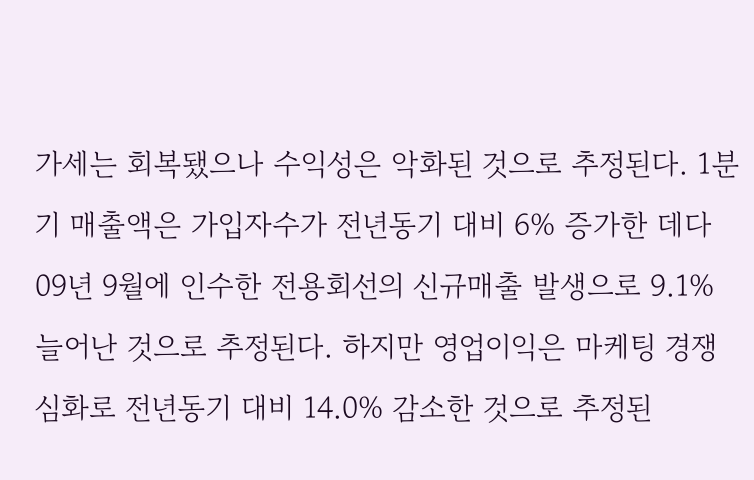가세는 회복됐으나 수익성은 악화된 것으로 추정된다. 1분기 매출액은 가입자수가 전년동기 대비 6% 증가한 데다 09년 9월에 인수한 전용회선의 신규매출 발생으로 9.1% 늘어난 것으로 추정된다. 하지만 영업이익은 마케팅 경쟁 심화로 전년동기 대비 14.0% 감소한 것으로 추정된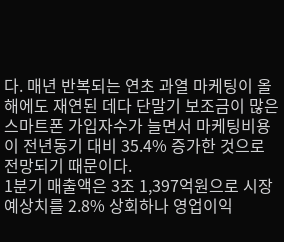다. 매년 반복되는 연초 과열 마케팅이 올해에도 재연된 데다 단말기 보조금이 많은 스마트폰 가입자수가 늘면서 마케팅비용이 전년동기 대비 35.4% 증가한 것으로 전망되기 때문이다.
1분기 매출액은 3조 1,397억원으로 시장 예상치를 2.8% 상회하나 영업이익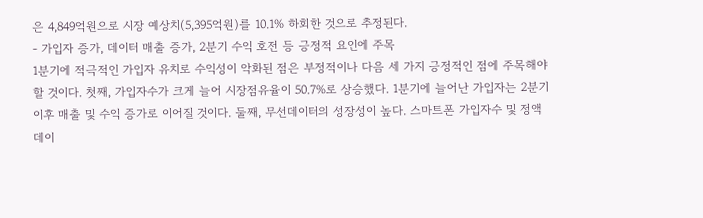은 4,849억원으로 시장 예상치(5,395억원)를 10.1% 하회한 것으로 추정된다.
- 가입자 증가, 데이터 매출 증가, 2분기 수익 호전 등 긍정적 요인에 주목
1분기에 적극적인 가입자 유치로 수익성이 악화된 점은 부정적이나 다음 세 가지 긍정적인 점에 주목해야 할 것이다. 첫째, 가입자수가 크게 늘어 시장점유율이 50.7%로 상승했다. 1분기에 늘어난 가입자는 2분기 이후 매출 및 수익 증가로 이어질 것이다. 둘째, 무선데이터의 성장성이 높다. 스마트폰 가입자수 및 정액 데이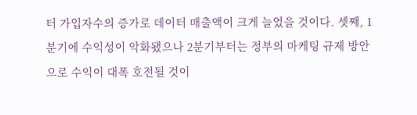터 가입자수의 증가로 데이터 매출액이 크게 늘었을 것이다. 셋째, 1분기에 수익성이 악화됐으나 2분기부터는 정부의 마케팅 규제 방안으로 수익이 대폭 호전될 것이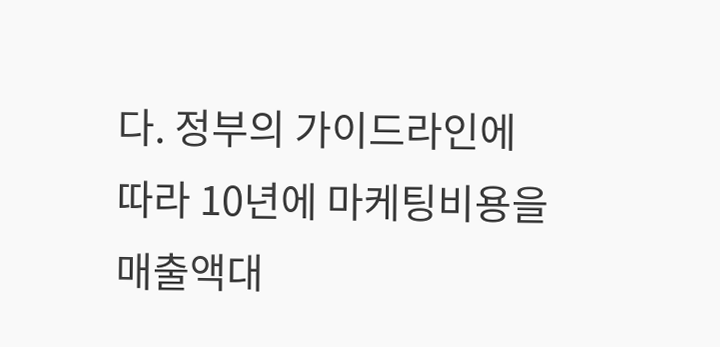다. 정부의 가이드라인에 따라 10년에 마케팅비용을 매출액대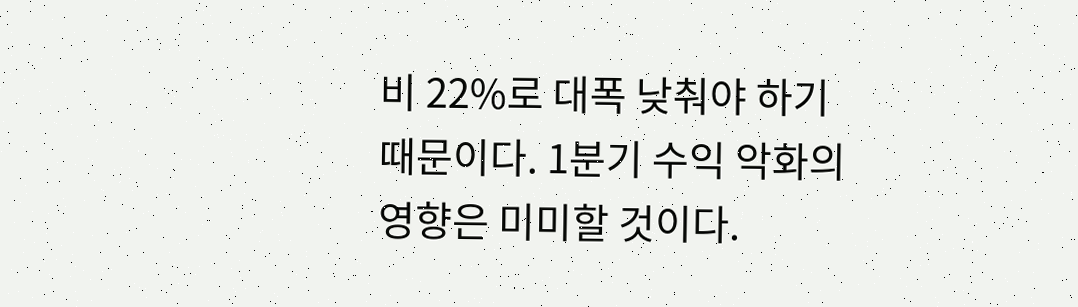비 22%로 대폭 낮춰야 하기 때문이다. 1분기 수익 악화의 영향은 미미할 것이다.